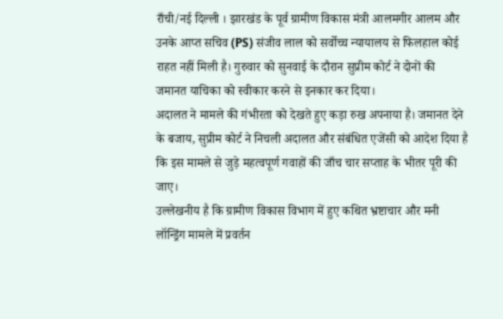राँची/नई दिल्ली । झारखंड के पूर्व ग्रामीण विकास मंत्री आलमगीर आलम और उनके आप्त सचिव (PS) संजीव लाल को सर्वोच्च न्यायालय से फिलहाल कोई राहत नहीं मिली है। गुरुवार को सुनवाई के दौरान सुप्रीम कोर्ट ने दोनों की जमानत याचिका को स्वीकार करने से इनकार कर दिया।
अदालत ने मामले की गंभीरता को देखते हुए कड़ा रुख अपनाया है। जमानत देने के बजाय, सुप्रीम कोर्ट ने निचली अदालत और संबंधित एजेंसी को आदेश दिया है कि इस मामले से जुड़े महत्वपूर्ण गवाहों की जाँच चार सप्ताह के भीतर पूरी की जाए।
उल्लेखनीय है कि ग्रामीण विकास विभाग में हुए कथित भ्रष्टाचार और मनी लॉन्ड्रिंग मामले में प्रवर्तन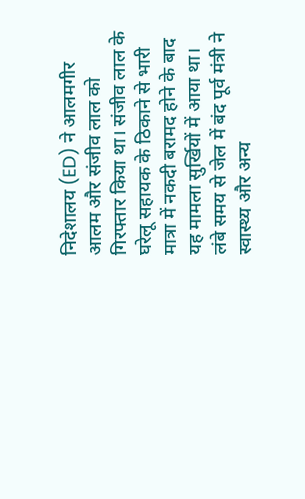निदेशालय (ED) ने आलमगीर आलम और संजीव लाल को गिरफ्तार किया था। संजीव लाल के घरेलू सहायक के ठिकाने से भारी मात्रा में नकदी बरामद होने के बाद यह मामला सुर्खियों में आया था। लंबे समय से जेल में बंद पूर्व मंत्री ने स्वास्थ्य और अन्य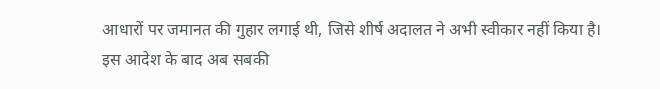आधारों पर जमानत की गुहार लगाई थी, जिसे शीर्ष अदालत ने अभी स्वीकार नहीं किया है।
इस आदेश के बाद अब सबकी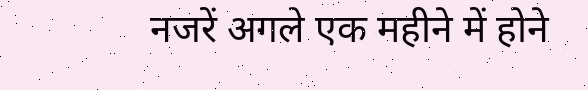नजरें अगले एक महीने में होने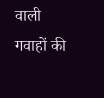वाली गवाहों की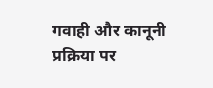गवाही और कानूनी प्रक्रिया पर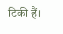टिकी हैं।